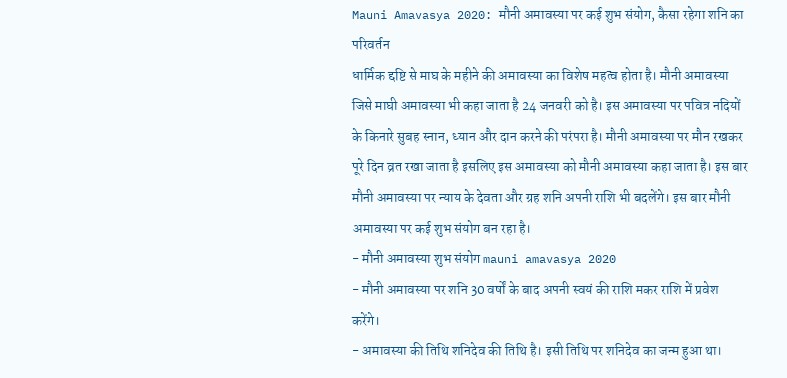Mauni Amavasya 2020: मौनी अमावस्या पर कई शुभ संयोग, कैसा रहेगा शनि का परिवर्तन
धार्मिक द्दष्टि से माघ के महीने की अमावस्या का विशेष महत्व होता है। मौनी अमावस्या जिसे माघी अमावस्या भी कहा जाता है 24 जनवरी को है। इस अमावस्या पर पवित्र नदियों के किनारे सुबह स्नान, ध्यान और दान करने की परंपरा है। मौनी अमावस्या पर मौन रखकर पूरे दिन व्रत रखा जाता है इसलिए इस अमावस्या को मौनी अमावस्या कहा जाता है। इस बार मौनी अमावस्या पर न्याय के देवता और ग्रह शनि अपनी राशि भी बदलेंगे। इस बार मौनी अमावस्या पर कई शुभ संयोग बन रहा है।
- मौनी अमावस्या शुभ संयोग mauni amavasya 2020
- मौनी अमावस्या पर शनि 30 वर्षों के बाद अपनी स्वयं की राशि मकर राशि में प्रवेश करेंगे।
- अमावस्या की तिथि शनिदेव की तिथि है। इसी तिथि पर शनिदेव का जन्म हुआ था।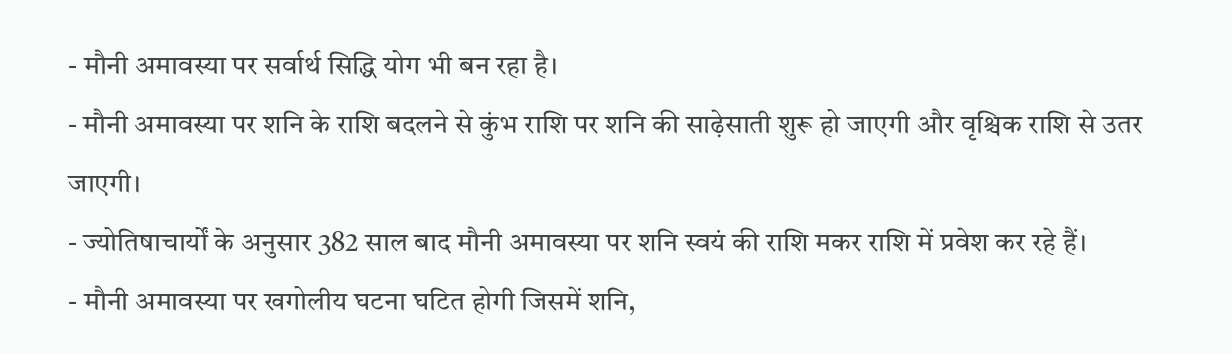- मौनी अमावस्या पर सर्वार्थ सिद्धि योग भी बन रहा है।
- मौनी अमावस्या पर शनि के राशि बदलने से कुंभ राशि पर शनि की साढ़ेसाती शुरू हो जाएगी और वृश्चिक राशि से उतर जाएगी।
- ज्योतिषाचार्यों के अनुसार 382 साल बाद मौनी अमावस्या पर शनि स्वयं की राशि मकर राशि में प्रवेश कर रहे हैं।
- मौनी अमावस्या पर खगोलीय घटना घटित होगी जिसमें शनि,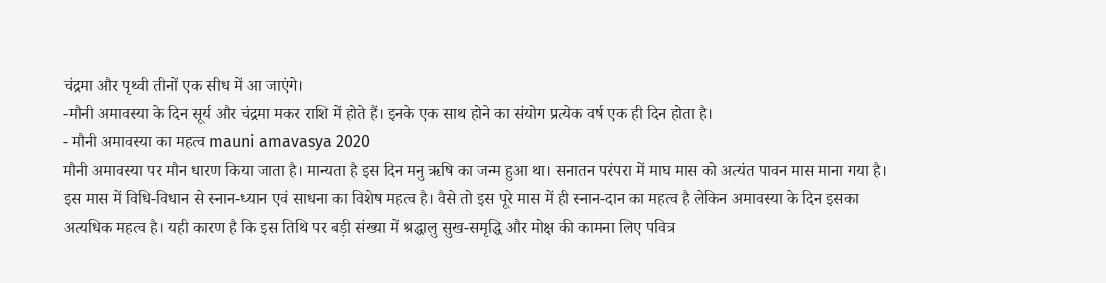चंद्रमा और पृथ्वी तीनों एक सीध में आ जाएंगे।
-मौनी अमावस्या के दिन सूर्य और चंद्रमा मकर राशि में होते हैं। इनके एक साथ होने का संयोग प्रत्येक वर्ष एक ही दिन होता है।
- मौनी अमावस्या का महत्व mauni amavasya 2020
मौनी अमावस्या पर मौन धारण किया जाता है। मान्यता है इस दिन मनु ऋषि का जन्म हुआ था। सनातन परंपरा में माघ मास को अत्यंत पावन मास माना गया है। इस मास में विधि-विधान से स्नान-ध्यान एवं साधना का विशेष महत्व है। वैसे तो इस पूरे मास में ही स्नान-दान का महत्व है लेकिन अमावस्या के दिन इसका अत्यधिक महत्व है। यही कारण है कि इस तिथि पर बड़ी संख्या में श्रद्धालु सुख-समृद्धि और मोक्ष की कामना लिए पवित्र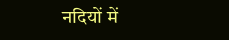नदियों में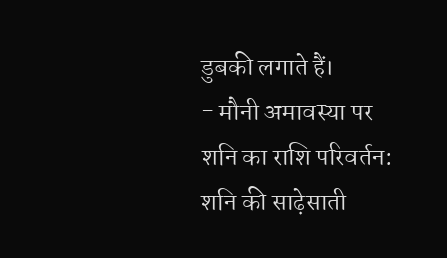डुबकी लगाते हैं।
- मौनी अमावस्या पर शनि का राशि परिवर्तन: शनि की साढ़ेसाती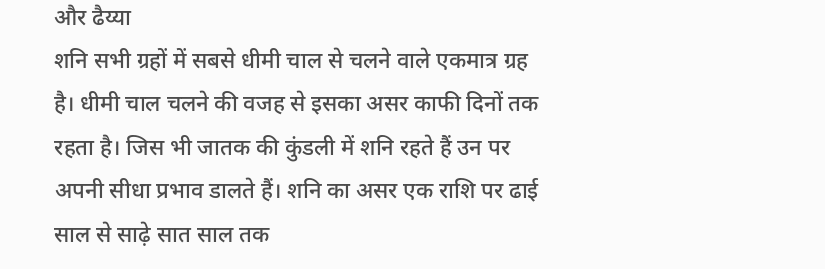और ढैय्या
शनि सभी ग्रहों में सबसे धीमी चाल से चलने वाले एकमात्र ग्रह है। धीमी चाल चलने की वजह से इसका असर काफी दिनों तक रहता है। जिस भी जातक की कुंडली में शनि रहते हैं उन पर अपनी सीधा प्रभाव डालते हैं। शनि का असर एक राशि पर ढाई साल से साढ़े सात साल तक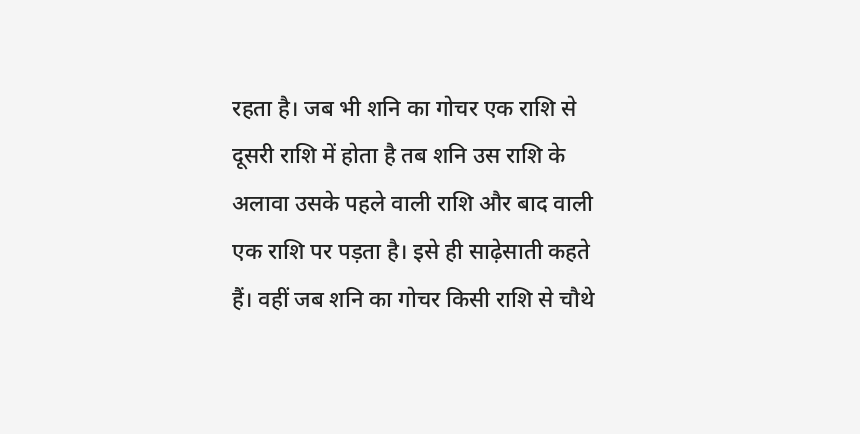रहता है। जब भी शनि का गोचर एक राशि से दूसरी राशि में होता है तब शनि उस राशि के अलावा उसके पहले वाली राशि और बाद वाली एक राशि पर पड़ता है। इसे ही साढ़ेसाती कहते हैं। वहीं जब शनि का गोचर किसी राशि से चौथे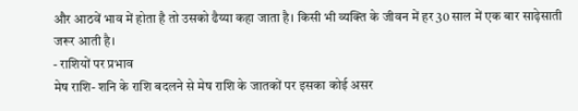और आठवें भाव में होता है तो उसको ढैय्या कहा जाता है। किसी भी व्यक्ति के जीवन में हर 30 साल में एक बार साढ़ेसाती जरूर आती है।
- राशियों पर प्रभाव
मेष राशि- शनि के राशि बदलने से मेष राशि के जातकों पर इसका कोई असर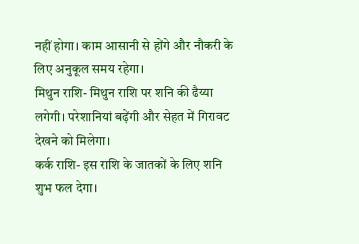नहीं होगा। काम आसानी से होंगे और नौकरी के लिए अनुकूल समय रहेगा।
मिथुन राशि- मिथुन राशि पर शनि की ढैय्या लगेगी। परेशानियां बढ़ेंगी और सेहत में गिरावट देखने को मिलेगा।
कर्क राशि- इस राशि के जातकों के लिए शनि शुभ फल देगा।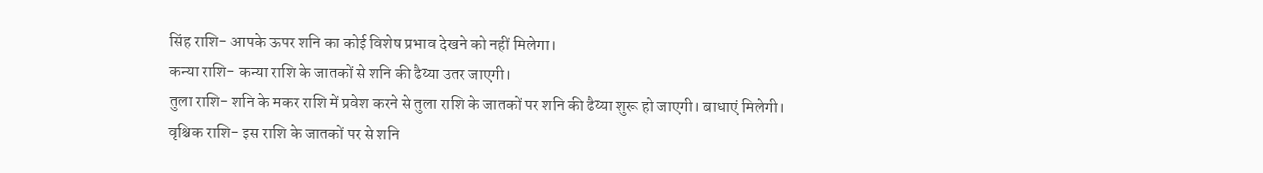सिंह राशि- आपके ऊपर शनि का कोई विशेष प्रभाव देखने को नहीं मिलेगा।
कन्या राशि- कन्या राशि के जातकों से शनि की ढैय्या उतर जाएगी।
तुला राशि- शनि के मकर राशि में प्रवेश करने से तुला राशि के जातकों पर शनि की ढैय्या शुरू हो जाएगी। बाधाएं मिलेगी।
वृश्चिक राशि- इस राशि के जातकों पर से शनि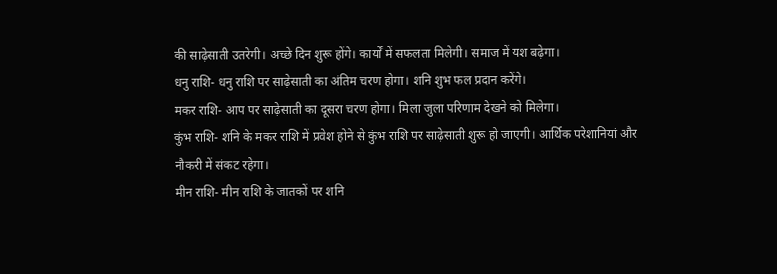की साढ़ेसाती उतरेगी। अच्छे दिन शुरू होंगे। कार्यों में सफलता मिलेगी। समाज में यश बढ़ेगा।
धनु राशि- धनु राशि पर साढ़ेसाती का अंतिम चरण होगा। शनि शुभ फल प्रदान करेंगे।
मकर राशि- आप पर साढ़ेसाती का दूसरा चरण होगा। मिला जुला परिणाम देखने को मिलेगा।
कुंभ राशि- शनि के मकर राशि में प्रवेश होने से कुंभ राशि पर साढ़ेसाती शुरू हो जाएगी। आर्थिक परेशानियां और नौकरी में संकट रहेगा।
मीन राशि- मीन राशि के जातकों पर शनि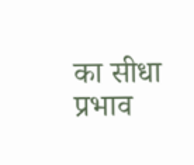का सीधा प्रभाव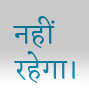नहीं रहेगा।